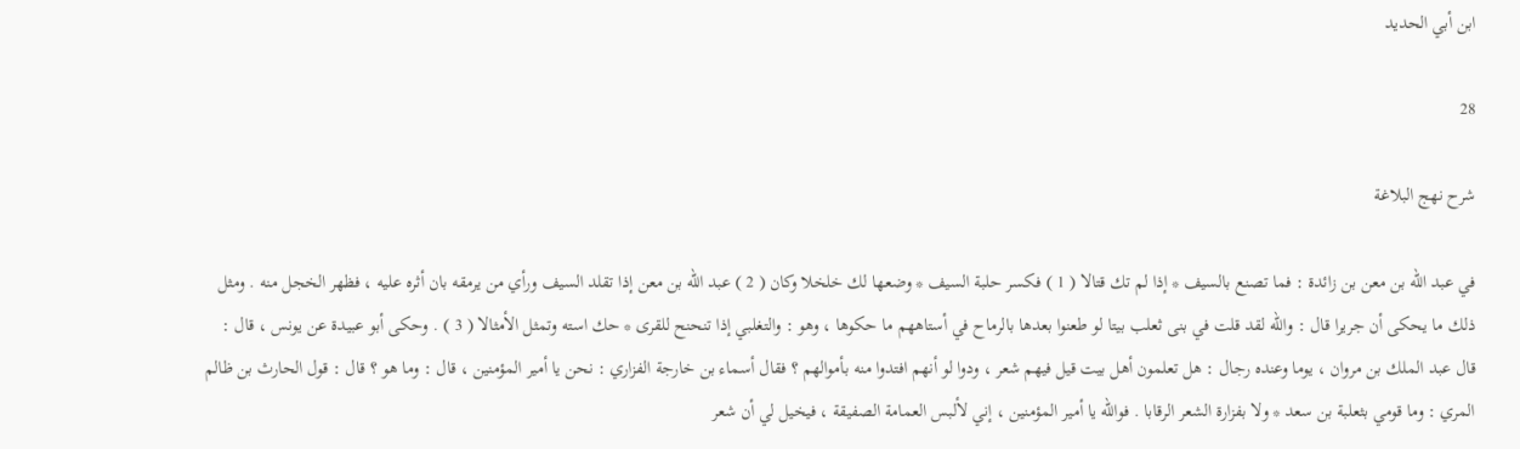ابن أبي الحديد

28

شرح نهج البلاغة

في عبد الله بن معن بن زائدة : فما تصنع بالسيف * إذا لم تك قتالا ( 1 ) فكسر حلبة السيف * وضعها لك خلخلا وكان ( 2 ) عبد الله بن معن إذا تقلد السيف ورأي من يرمقه بان أثره عليه ، فظهر الخجل منه . ومثل ذلك ما يحكى أن جريرا قال : والله لقد قلت في بنى ثعلب بيتا لو طعنوا بعدها بالرماح في أستاههم ما حكوها ، وهو : والتغلبي إذا تنحنح للقرى * حك استه وتمثل الأمثالا ( 3 ) . وحكى أبو عبيدة عن يونس ، قال : قال عبد الملك بن مروان ، يوما وعنده رجال : هل تعلمون أهل بيت قيل فيهم شعر ، ودوا لو أنهم افتدوا منه بأموالهم ؟ فقال أسماء بن خارجة الفزاري : نحن يا أمير المؤمنين ، قال : وما هو ؟ قال : قول الحارث بن ظالم المري : وما قومي بثعلبة بن سعد * ولا بفزارة الشعر الرقابا . فوالله يا أمير المؤمنين ، إني لألبس العمامة الصفيقة ، فيخيل لي أن شعر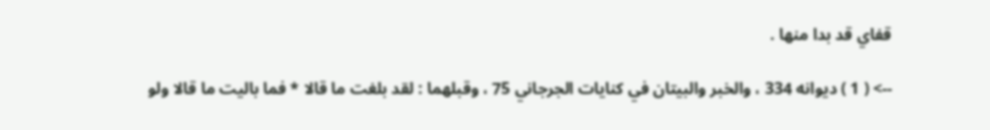قفاي قد بدا منها .

--> ( 1 ) ديوانه 334 ، والخبر والبيتان في كنايات الجرجاني 75 ، وقبلهما : لقد بلغت ما قالا * فما باليت ما قالا ولو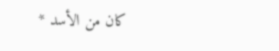كان من الأسد *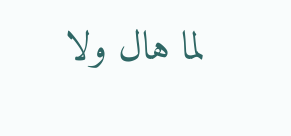لما هال ولا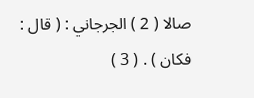صالا ( 2 ) الجرجاني : ( قال : فكان ) . ( 3 )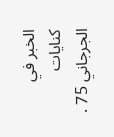الخبر في كنايات الجرجاني 75 .